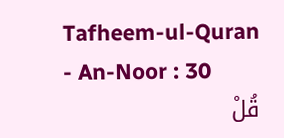Tafheem-ul-Quran - An-Noor : 30
قُلْ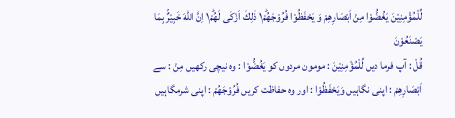لِّلْمُؤْمِنِیْنَ یَغُضُّوْا مِنْ اَبْصَارِهِمْ وَ یَحْفَظُوْا فُرُوْجَهُمْ١ؕ ذٰلِكَ اَزْكٰى لَهُمْ١ؕ اِنَّ اللّٰهَ خَبِیْرٌۢ بِمَا یَصْنَعُوْنَ
قُلْ : آپ فرما دیں لِّلْمُؤْمِنِيْنَ : مومون مردوں کو يَغُضُّوْا : وہ نیچی رکھیں مِنْ : سے اَبْصَارِهِمْ : اپنی نگاہیں وَيَحْفَظُوْا : اور وہ حفاظت کریں فُرُوْجَهُمْ : اپنی شرمگاہیں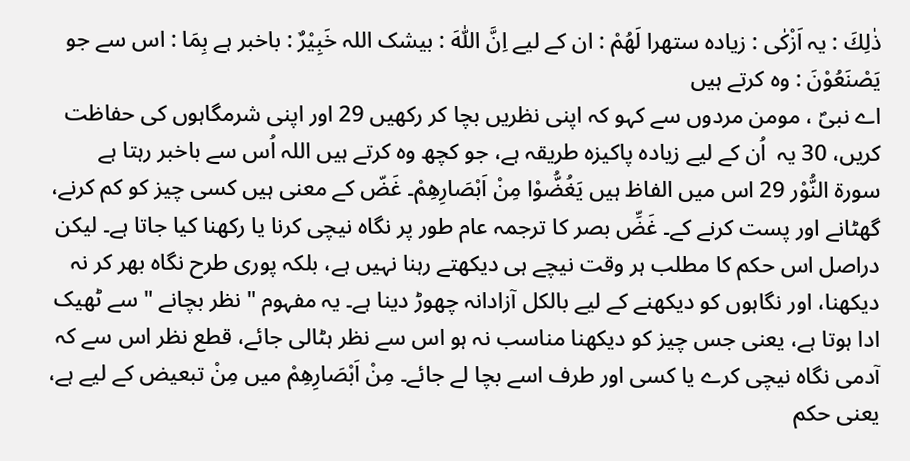ذٰلِكَ : یہ اَزْكٰى : زیادہ ستھرا لَهُمْ : ان کے لیے اِنَّ اللّٰهَ : بیشک اللہ خَبِيْرٌ : باخبر ہے بِمَا : اس سے جو يَصْنَعُوْنَ : وہ کرتے ہیں
اے نبیؐ ، مومن مردوں سے کہو کہ اپنی نظریں بچا کر رکھیں 29 اور اپنی شرمگاہوں کی حفاظت کریں، 30 یہ  اُن کے لیے زیادہ پاکیزہ طریقہ ہے، جو کچھ وہ کرتے ہیں اللہ اُس سے باخبر رہتا ہے
سورة النُّوْر 29 اس میں الفاظ ہیں یَغُضُّوْا مِنْ اَبْصَارِھِمْ۔ غَضّ کے معنی ہیں کسی چیز کو کم کرنے، گھٹانے اور پست کرنے کے۔ غَضِّ بصر کا ترجمہ عام طور پر نگاہ نیچی کرنا یا رکھنا کیا جاتا ہے۔ لیکن دراصل اس حکم کا مطلب ہر وقت نیچے ہی دیکھتے رہنا نہیں ہے، بلکہ پوری طرح نگاہ بھر کر نہ دیکھنا، اور نگاہوں کو دیکھنے کے لیے بالکل آزادانہ چھوڑ دینا ہے۔ یہ مفہوم " نظر بچانے " سے ٹھیک ادا ہوتا ہے، یعنی جس چیز کو دیکھنا مناسب نہ ہو اس سے نظر ہٹالی جائے، قطع نظر اس سے کہ آدمی نگاہ نیچی کرے یا کسی اور طرف اسے بچا لے جائے۔ مِنْ اَبْصَارِھِمْ میں مِنْ تبعیض کے لیے ہے، یعنی حکم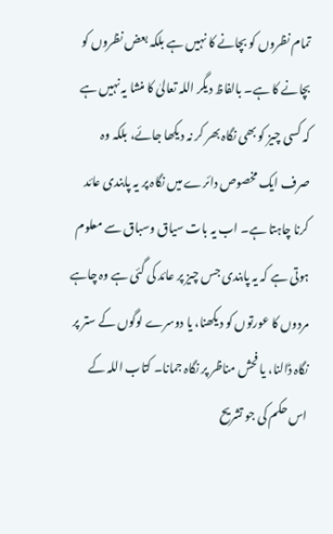تمام نظروں کو بچانے کا نہیں ہے بلکہ بعض نظروں کو بچانے کا ہے۔ بالفاظ دیگر اللہ تعالیٰ کا منشا یہ نہیں ہے کہ کسی چیز کو بھی نگاہ بھر کر نہ دیکھا جائے، بلکہ وہ صرف ایک مخصوص دائرے میں نگاہ پر یہ پابندی عائد کرنا چاہتا ہے۔ اب یہ بات سیاق وسباق سے معلوم ہوتی ہے کہ یہ پابندی جس چیز پر عائد کی گئی ہے وہ چاہے مردوں کا عورتوں کو دیکھنا، یا دوسرے لوگوں کے ستر پر نگاہ ڈالنا، یا فحش مناظر پر نگاہ جمانا۔ کتاب اللہ کے اس حکم کی جو تشریح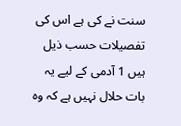سنت نے کی ہے اس کی تفصیلات حسب ذیل ہیں 1 آدمی کے لیے یہ بات حلال نہیں ہے کہ وہ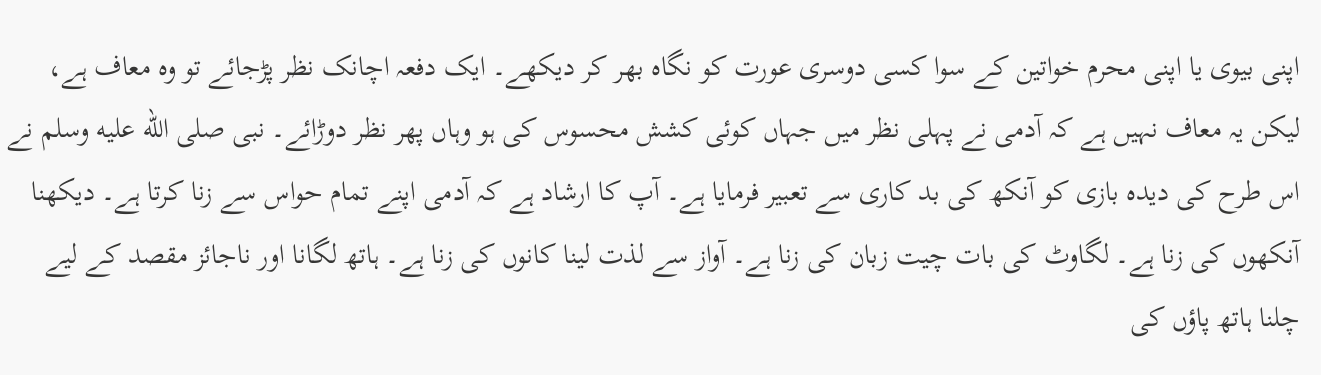اپنی بیوی یا اپنی محرم خواتین کے سوا کسی دوسری عورت کو نگاہ بھر کر دیکھے۔ ایک دفعہ اچانک نظر پڑجائے تو وہ معاف ہے، لیکن یہ معاف نہیں ہے کہ آدمی نے پہلی نظر میں جہاں کوئی کشش محسوس کی ہو وہاں پھر نظر دوڑائے۔ نبی صلى الله عليه وسلم نے اس طرح کی دیدہ بازی کو آنکھ کی بد کاری سے تعبیر فرمایا ہے۔ آپ کا ارشاد ہے کہ آدمی اپنے تمام حواس سے زنا کرتا ہے۔ دیکھنا آنکھوں کی زنا ہے۔ لگاوٹ کی بات چیت زبان کی زنا ہے۔ آواز سے لذت لینا کانوں کی زنا ہے۔ ہاتھ لگانا اور ناجائز مقصد کے لیے چلنا ہاتھ پاؤں کی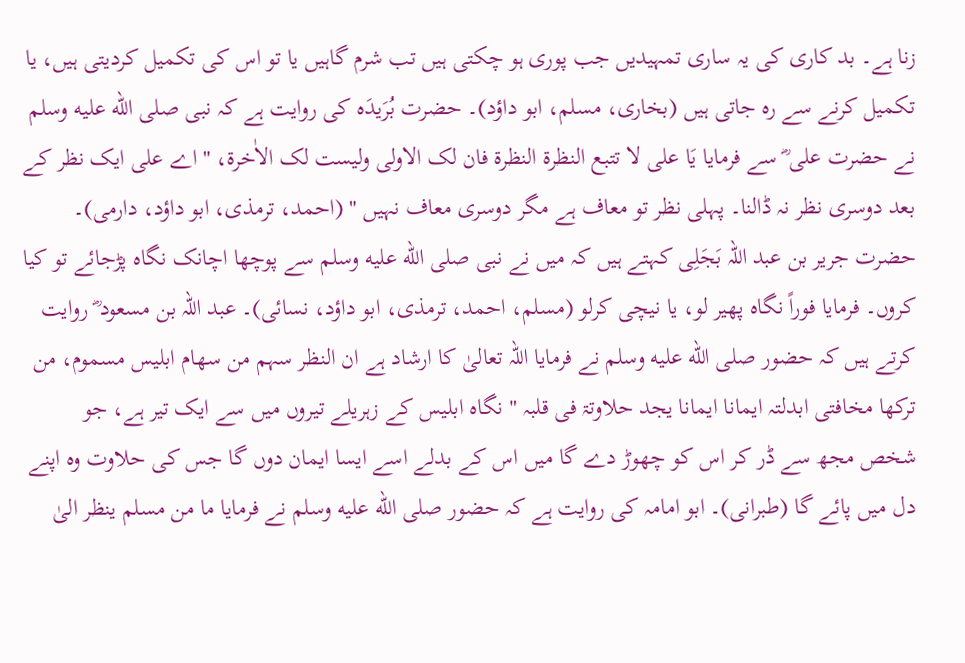زنا ہے۔ بد کاری کی یہ ساری تمہیدیں جب پوری ہو چکتی ہیں تب شرم گاہیں یا تو اس کی تکمیل کردیتی ہیں، یا تکمیل کرنے سے رہ جاتی ہیں (بخاری، مسلم، ابو داؤد)۔ حضرت بُرَیدَہ کی روایت ہے کہ نبی صلى الله عليه وسلم نے حضرت علی ؓ سے فرمایا یَا علی لا تتبع النظرۃ النظرۃ فان لک الاولی ولیست لک الاٰخرۃ، " اے علی ایک نظر کے بعد دوسری نظر نہ ڈالنا۔ پہلی نظر تو معاف ہے مگر دوسری معاف نہیں " (احمد، ترمذی، ابو داؤد، دارمی)۔ حضرت جریر بن عبد اللہ بَجَلِی کہتے ہیں کہ میں نے نبی صلى الله عليه وسلم سے پوچھا اچانک نگاہ پڑجائے تو کیا کروں۔ فرمایا فوراً نگاہ پھیر لو، یا نیچی کرلو (مسلم، احمد، ترمذی، ابو داؤد، نسائی)۔ عبد اللہ بن مسعود ؓ روایت کرتے ہیں کہ حضور صلى الله عليه وسلم نے فرمایا اللہ تعالیٰ کا ارشاد ہے ان النظر سہم من سھام ابلیس مسموم، من ترکھا مخافتی ابدلتہ ایمانا ایمانا یجد حلاوتۃ فی قلبہ " نگاہ ابلیس کے زہریلے تیروں میں سے ایک تیر ہے، جو شخص مجھ سے ڈر کر اس کو چھوڑ دے گا میں اس کے بدلے اسے ایسا ایمان دوں گا جس کی حلاوت وہ اپنے دل میں پائے گا (طبرانی)۔ ابو امامہ کی روایت ہے کہ حضور صلى الله عليه وسلم نے فرمایا ما من مسلم ینظر الیٰ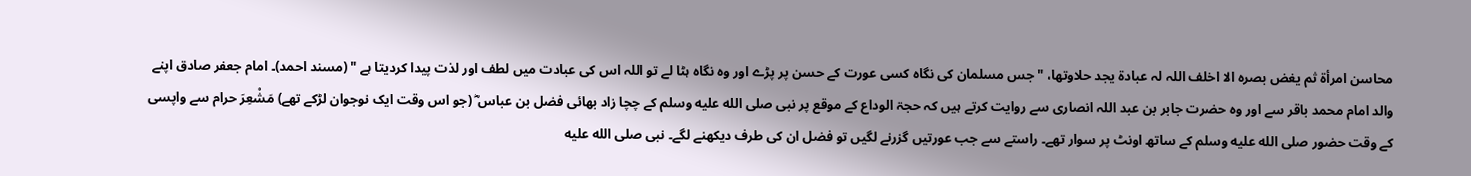محاسن امرأۃ ثم یغض بصرہ الا اخلف اللہ لہ عبادۃ یجد حلاوتھا، " جس مسلمان کی نگاہ کسی عورت کے حسن پر پڑے اور وہ نگاہ ہٹا لے تو اللہ اس کی عبادت میں لطف اور لذت پیدا کردیتا ہے " (مسند احمد)۔ امام جعفر صادق اپنے والد امام محمد باقر سے اور وہ حضرت جابر بن عبد اللہ انصاری سے روایت کرتے ہیں کہ حجۃ الوداع کے موقع پر نبی صلى الله عليه وسلم کے چچا زاد بھائی فضل بن عباس ؓ (جو اس وقت ایک نوجوان لڑکے تھے) مَشْعِرَ حرام سے واپسی کے وقت حضور صلى الله عليه وسلم کے ساتھ اونٹ پر سوار تھے۔ راستے سے جب عورتیں گزرنے لگیں تو فضل ان کی طرف دیکھنے لگے۔ نبی صلى الله عليه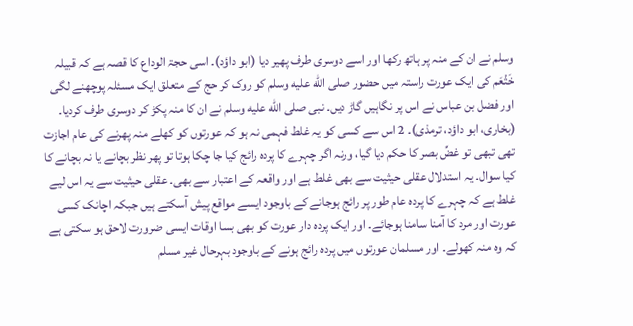وسلم نے ان کے منہ پر ہاتھ رکھا اور اسے دوسری طرف پھیر دیا (ابو داؤد)۔ اسی حجۃ الوداع کا قصہ ہے کہ قبیلہ خَثْعَم کی ایک عورت راستہ میں حضور صلى الله عليه وسلم کو روک کر حج کے متعلق ایک مسئلہ پوچھنے لگی اور فضل بن عباس نے اس پر نگاہیں گاڑ دیں۔ نبی صلى الله عليه وسلم نے ان کا منہ پکڑ کر دوسری طرف کردیا۔ (بخاری، ابو داؤد، ترمذی)۔ 2 اس سے کسی کو یہ غلط فہمی نہ ہو کہ عورتوں کو کھلے منہ پھرنے کی عام اجازت تھی تبھی تو غضِّ بصر کا حکم دیا گیا، ورنہ اگر چہرے کا پردہ رائج کیا جا چکا ہوتا تو پھر نظر بچانے یا نہ بچانے کا کیا سوال۔ یہ استدلال عقلی حیثیت سے بھی غلط ہے اور واقعہ کے اعتبار سے بھی۔ عقلی حیثیت سے یہ اس لیے غلط ہے کہ چہرے کا پردہ عام طور پر رائج ہوجانے کے باوجود ایسے مواقع پیش آسکتے ہیں جبکہ اچانک کسی عورت اور مرد کا آمنا سامنا ہوجائے۔ اور ایک پردہ دار عورت کو بھی بسا اوقات ایسی ضرورت لاحق ہو سکتی ہے کہ وہ منہ کھولے۔ اور مسلمان عورتوں میں پردہ رائج ہونے کے باوجود بہرحال غیر مسلم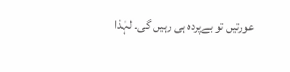عورتیں تو بےپردہ ہی رہیں گی۔ لہٰذا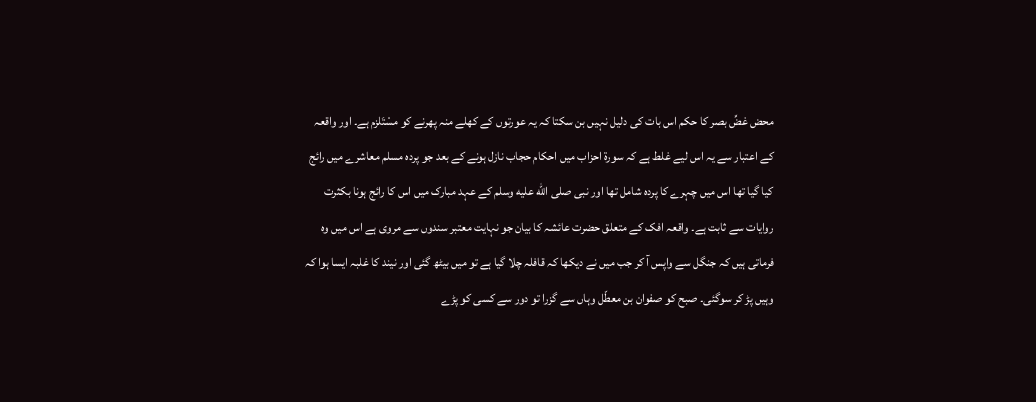محض غضِّ بصر کا حکم اس بات کی دلیل نہیں بن سکتا کہ یہ عورتوں کے کھلے منہ پھرنے کو مسْتَلزم ہے۔ اور واقعہ کے اعتبار سے یہ اس لیے غلط ہے کہ سورة احزاب میں احکام حجاب نازل ہونے کے بعد جو پردہ مسلم معاشرے میں رائج کیا گیا تھا اس میں چہرے کا پردہ شامل تھا اور نبی صلى الله عليه وسلم کے عہد مبارک میں اس کا رائج ہونا بکثرت روایات سے ثابت ہے۔ واقعہ افک کے متعلق حضرت عائشہ کا بیان جو نہایت معتبر سندوں سے مروی ہے اس میں وہ فرماتی ہیں کہ جنگل سے واپس آ کر جب میں نے دیکھا کہ قافلہ چلا گیا ہے تو میں بیٹھ گئی اور نیند کا غلبہ ایسا ہوا کہ وہیں پڑ کر سوگئی۔ صبح کو صفوان بن معطّل وہاں سے گزرا تو دور سے کسی کو پڑے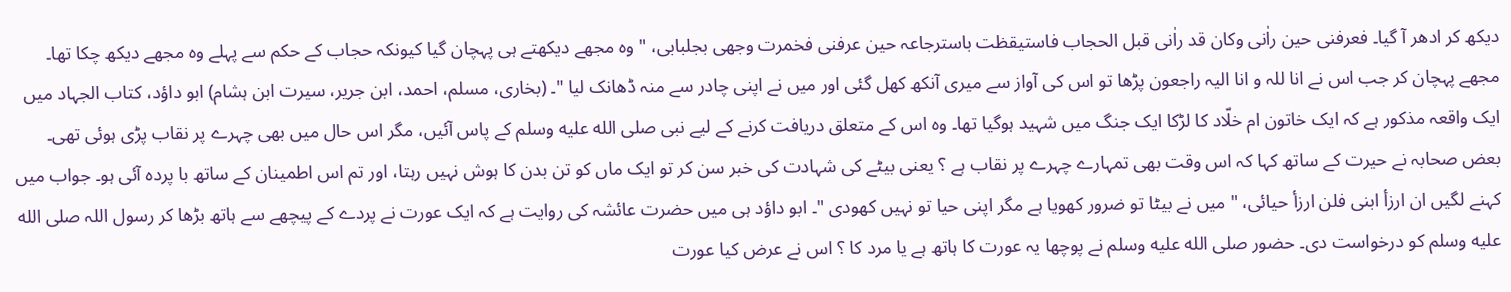دیکھ کر ادھر آ گیا۔ فعرفنی حین راٰنی وکان قد راٰنی قبل الحجاب فاستیقظت باسترجاعہ حین عرفنی فخمرت وجھی بجلبابی، " وہ مجھے دیکھتے ہی پہچان گیا کیونکہ حجاب کے حکم سے پہلے وہ مجھے دیکھ چکا تھا۔ مجھے پہچان کر جب اس نے انا للہ و انا الیہ راجعون پڑھا تو اس کی آواز سے میری آنکھ کھل گئی اور میں نے اپنی چادر سے منہ ڈھانک لیا "۔ (بخاری، مسلم، احمد، ابن جریر، سیرت ابن ہشام) ابو داؤد، کتاب الجہاد میں ایک واقعہ مذکور ہے کہ ایک خاتون ام خلّاد کا لڑکا ایک جنگ میں شہید ہوگیا تھا۔ وہ اس کے متعلق دریافت کرنے کے لیے نبی صلى الله عليه وسلم کے پاس آئیں، مگر اس حال میں بھی چہرے پر نقاب پڑی ہوئی تھی۔ بعض صحابہ نے حیرت کے ساتھ کہا کہ اس وقت بھی تمہارے چہرے پر نقاب ہے ؟ یعنی بیٹے کی شہادت کی خبر سن کر تو ایک ماں کو تن بدن کا ہوش نہیں رہتا، اور تم اس اطمینان کے ساتھ با پردہ آئی ہو۔ جواب میں کہنے لگیں ان ارزأ ابنی فلن ارزأ حیائی، " میں نے بیٹا تو ضرور کھویا ہے مگر اپنی حیا تو نہیں کھودی "۔ ابو داؤد ہی میں حضرت عائشہ کی روایت ہے کہ ایک عورت نے پردے کے پیچھے سے ہاتھ بڑھا کر رسول اللہ صلى الله عليه وسلم کو درخواست دی۔ حضور صلى الله عليه وسلم نے پوچھا یہ عورت کا ہاتھ ہے یا مرد کا ؟ اس نے عرض کیا عورت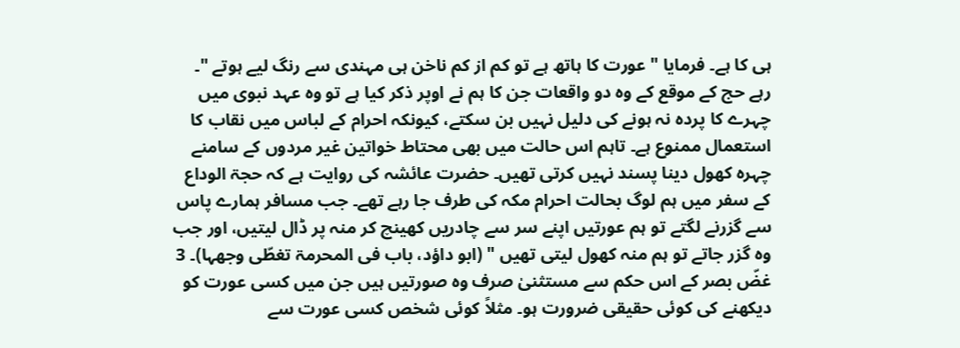ہی کا ہے۔ فرمایا " عورت کا ہاتھ ہے تو کم از کم ناخن ہی مہندی سے رنگ لیے ہوتے "۔ رہے حج کے موقع کے وہ دو واقعات جن کا ہم نے اوپر ذکر کیا ہے تو وہ عہد نبوی میں چہرے کا پردہ نہ ہونے کی دلیل نہیں بن سکتے، کیونکہ احرام کے لباس میں نقاب کا استعمال ممنوع ہے۔ تاہم اس حالت میں بھی محتاط خواتین غیر مردوں کے سامنے چہرہ کھول دینا پسند نہیں کرتی تھیں۔ حضرت عائشہ کی روایت ہے کہ حجۃ الوداع کے سفر میں ہم لوگ بحالت احرام مکہ کی طرف جا رہے تھے۔ جب مسافر ہمارے پاس سے گزرنے لگتے تو ہم عورتیں اپنے سر سے چادریں کھینچ کر منہ پر ڈال لیتیں، اور جب وہ گزر جاتے تو ہم منہ کھول لیتی تھیں " (ابو داؤد، باب فی المحرمۃ تغطّی وجھہا)۔ 3 غضّ بصر کے اس حکم سے مستثنیٰ صرف وہ صورتیں ہیں جن میں کسی عورت کو دیکھنے کی کوئی حقیقی ضرورت ہو۔ مثلاً کوئی شخص کسی عورت سے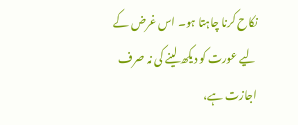نکاح کرنا چاہتا ہو۔ اس غرض کے لیے عورت کو دیکھ لینے کی نہ صرف اجازت ہے،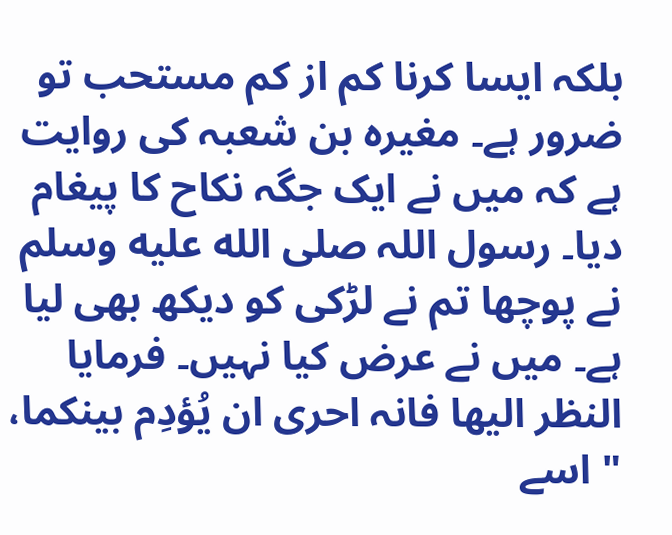بلکہ ایسا کرنا کم از کم مستحب تو ضرور ہے۔ مغیرہ بن شعبہ کی روایت ہے کہ میں نے ایک جگہ نکاح کا پیغام دیا۔ رسول اللہ صلى الله عليه وسلم نے پوچھا تم نے لڑکی کو دیکھ بھی لیا ہے۔ میں نے عرض کیا نہیں۔ فرمایا النظر الیھا فانہ احری ان یُؤدِم بینکما، " اسے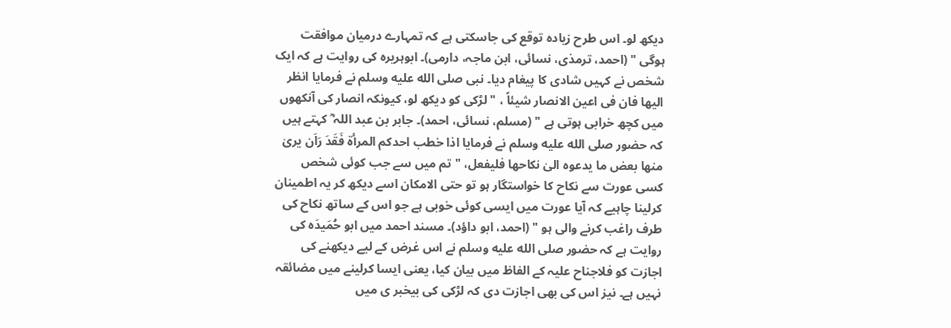دیکھ لو۔ اس طرح زیادہ توقع کی جاسکتی ہے کہ تمہارے درمیان موافقت ہوگی " (احمد، ترمذی، نسائی، ابن ماجہ، دارمی)۔ ابوہریرہ کی روایت ہے کہ ایک شخص نے کہیں شادی کا پیغام دیا۔ نبی صلى الله عليه وسلم نے فرمایا انظر الیھا فان فی اعین الانصار شیئاً ، " لڑکی کو دیکھ لو، کیونکہ انصار کی آنکھوں میں کچھ خرابی ہوتی ہے " (مسلم، نسائی، احمد)۔ جابر بن عبد اللہ ؓ کہتے ہیں کہ حضور صلى الله عليه وسلم نے فرمایا اذا خطب احدکم المرأۃ فَقَدَ رَاَن یریٰ منھا بعض ما یدعوہ الیٰ نکاحھا فلیفعل، " تم میں سے جب کوئی شخص کسی عورت سے نکاح کا خواستگار ہو تو حتی الامکان اسے دیکھ کر یہ اطمینان کرلینا چاہیے کہ آیا عورت میں ایسی کوئی خوبی ہے جو اس کے ساتھ نکاح کی طرف راغب کرنے والی ہو " (احمد، ابو داؤد)۔ مسند احمد میں ابو حُمَیدَہ کی روایت ہے کہ حضور صلى الله عليه وسلم نے اس غرض کے لیے دیکھنے کی اجازت کو فلاجناح علیہ کے الفاظ میں بیان کیا، یعنی ایسا کرلینے میں مضائقہ نہیں ہے۔ نیز اس کی بھی اجازت دی کہ لڑکی کی بیخبر ی میں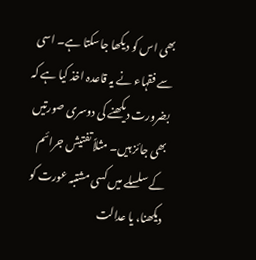بھی اس کو دیکھا جاسکتا ہے۔ اسی سے فقہاء نے یہ قاعدہ اخذ کیا ہے کہ بضرورت دیکھنے کی دوسری صورتیں بھی جائز ہیں۔ مثلاً تفتیش جرائم کے سلسلے میں کسی مشتبہ عورت کو دیکھنا، یا عدالت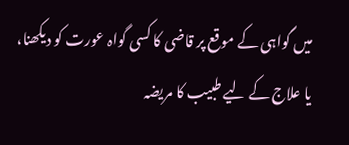میں گواہی کے موقع پر قاضی کا کسی گواہ عورت کو دیکھنا، یا علاج کے لیے طبیب کا مریضہ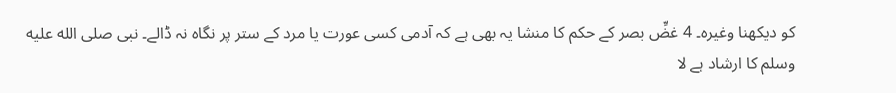کو دیکھنا وغیرہ۔ 4 غضِّ بصر کے حکم کا منشا یہ بھی ہے کہ آدمی کسی عورت یا مرد کے ستر پر نگاہ نہ ڈالے۔ نبی صلى الله عليه وسلم کا ارشاد ہے لا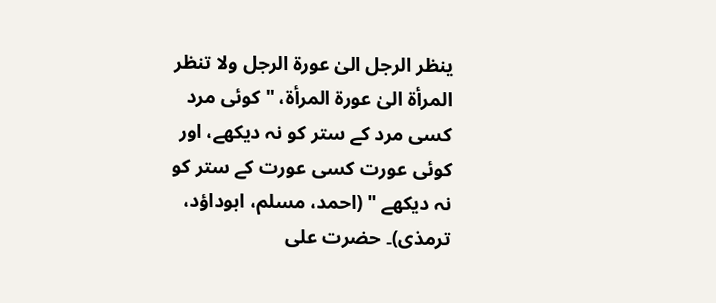ینظر الرجل الیٰ عورۃ الرجل ولا تنظر المرأۃ الیٰ عورۃ المرأۃ، " کوئی مرد کسی مرد کے ستر کو نہ دیکھے، اور کوئی عورت کسی عورت کے ستر کو نہ دیکھے " (احمد، مسلم، ابوداؤد، ترمذی)۔ حضرت علی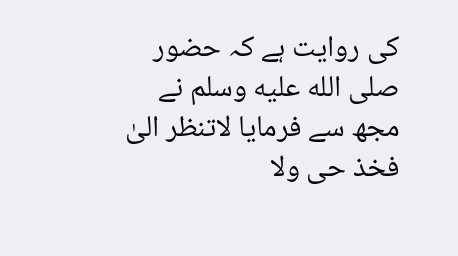کی روایت ہے کہ حضور صلى الله عليه وسلم نے مجھ سے فرمایا لاتنظر الیٰ فخذ حی ولا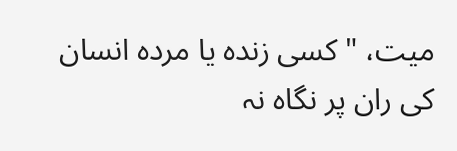میت، " کسی زندہ یا مردہ انسان کی ران پر نگاہ نہ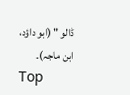ڈالو " (ابو داؤد، ابن ماجہ)۔
Top